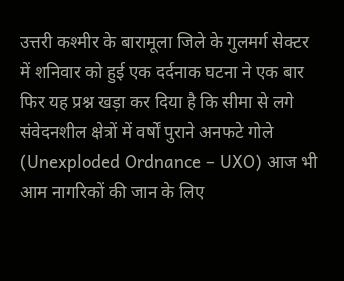उत्तरी कश्मीर के बारामूला जिले के गुलमर्ग सेक्टर में शनिवार को हुई एक दर्दनाक घटना ने एक बार फिर यह प्रश्न खड़ा कर दिया है कि सीमा से लगे संवेदनशील क्षेत्रों में वर्षों पुराने अनफटे गोले (Unexploded Ordnance – UXO) आज भी आम नागरिकों की जान के लिए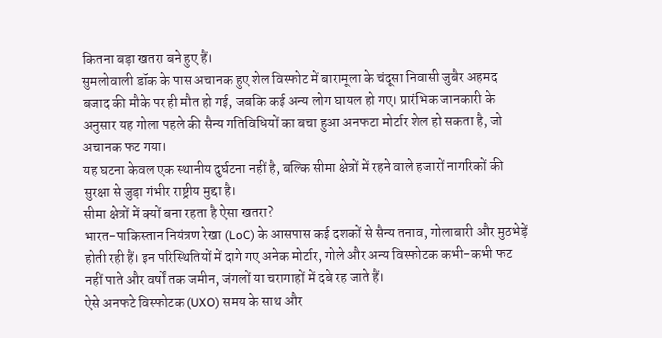कितना बड़ा खतरा बने हुए हैं।
सुमलोवाली डॉक के पास अचानक हुए शेल विस्फोट में बारामूला के चंदूसा निवासी जुबैर अहमद बजाद की मौके पर ही मौत हो गई, जबकि कई अन्य लोग घायल हो गए। प्रारंभिक जानकारी के अनुसार यह गोला पहले की सैन्य गतिविधियों का बचा हुआ अनफटा मोर्टार शेल हो सकता है, जो अचानक फट गया।
यह घटना केवल एक स्थानीय दुर्घटना नहीं है, बल्कि सीमा क्षेत्रों में रहने वाले हजारों नागरिकों की सुरक्षा से जुड़ा गंभीर राष्ट्रीय मुद्दा है।
सीमा क्षेत्रों में क्यों बना रहता है ऐसा खतरा?
भारत-पाकिस्तान नियंत्रण रेखा (LoC) के आसपास कई दशकों से सैन्य तनाव, गोलाबारी और मुठभेड़ें होती रही हैं। इन परिस्थितियों में दागे गए अनेक मोर्टार, गोले और अन्य विस्फोटक कभी-कभी फट नहीं पाते और वर्षों तक जमीन, जंगलों या चरागाहों में दबे रह जाते हैं।
ऐसे अनफटे विस्फोटक (UXO) समय के साथ और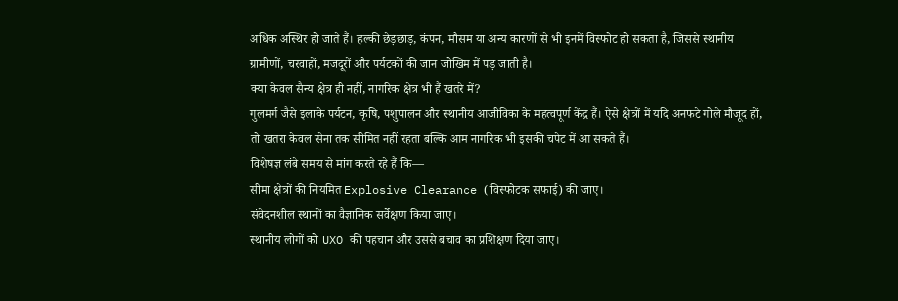अधिक अस्थिर हो जाते हैं। हल्की छेड़छाड़, कंपन, मौसम या अन्य कारणों से भी इनमें विस्फोट हो सकता है, जिससे स्थानीय ग्रामीणों, चरवाहों, मजदूरों और पर्यटकों की जान जोखिम में पड़ जाती है।
क्या केवल सैन्य क्षेत्र ही नहीं, नागरिक क्षेत्र भी हैं खतरे में?
गुलमर्ग जैसे इलाके पर्यटन, कृषि, पशुपालन और स्थानीय आजीविका के महत्वपूर्ण केंद्र हैं। ऐसे क्षेत्रों में यदि अनफटे गोले मौजूद हों, तो खतरा केवल सेना तक सीमित नहीं रहता बल्कि आम नागरिक भी इसकी चपेट में आ सकते हैं।
विशेषज्ञ लंबे समय से मांग करते रहे हैं कि—
सीमा क्षेत्रों की नियमित Explosive Clearance (विस्फोटक सफाई) की जाए।
संवेदनशील स्थानों का वैज्ञानिक सर्वेक्षण किया जाए।
स्थानीय लोगों को UXO की पहचान और उससे बचाव का प्रशिक्षण दिया जाए।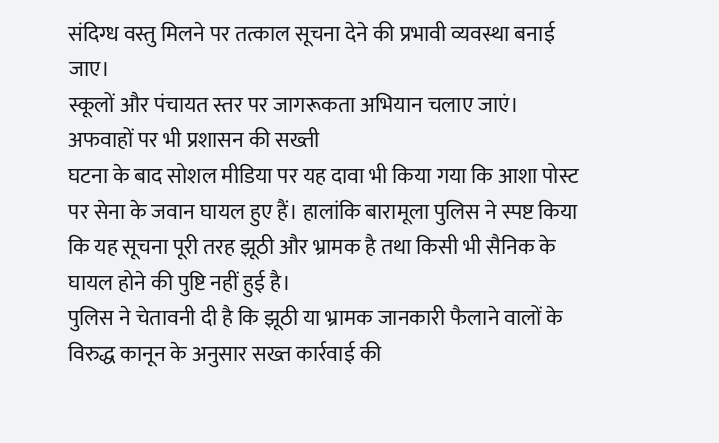संदिग्ध वस्तु मिलने पर तत्काल सूचना देने की प्रभावी व्यवस्था बनाई जाए।
स्कूलों और पंचायत स्तर पर जागरूकता अभियान चलाए जाएं।
अफवाहों पर भी प्रशासन की सख्ती
घटना के बाद सोशल मीडिया पर यह दावा भी किया गया कि आशा पोस्ट पर सेना के जवान घायल हुए हैं। हालांकि बारामूला पुलिस ने स्पष्ट किया कि यह सूचना पूरी तरह झूठी और भ्रामक है तथा किसी भी सैनिक के घायल होने की पुष्टि नहीं हुई है।
पुलिस ने चेतावनी दी है कि झूठी या भ्रामक जानकारी फैलाने वालों के विरुद्ध कानून के अनुसार सख्त कार्रवाई की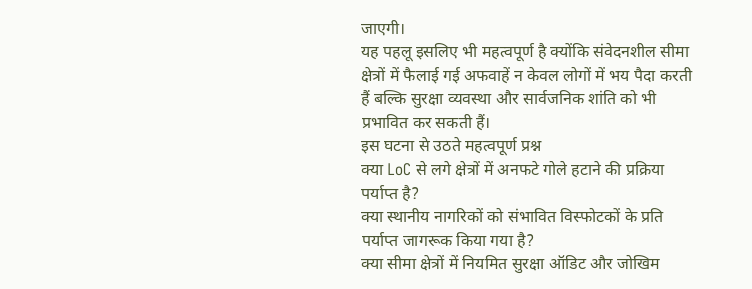जाएगी।
यह पहलू इसलिए भी महत्वपूर्ण है क्योंकि संवेदनशील सीमा क्षेत्रों में फैलाई गई अफवाहें न केवल लोगों में भय पैदा करती हैं बल्कि सुरक्षा व्यवस्था और सार्वजनिक शांति को भी प्रभावित कर सकती हैं।
इस घटना से उठते महत्वपूर्ण प्रश्न
क्या LoC से लगे क्षेत्रों में अनफटे गोले हटाने की प्रक्रिया पर्याप्त है?
क्या स्थानीय नागरिकों को संभावित विस्फोटकों के प्रति पर्याप्त जागरूक किया गया है?
क्या सीमा क्षेत्रों में नियमित सुरक्षा ऑडिट और जोखिम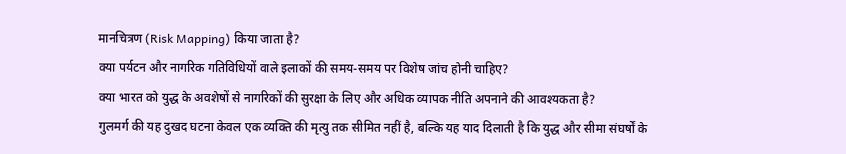मानचित्रण (Risk Mapping) किया जाता है?
क्या पर्यटन और नागरिक गतिविधियों वाले इलाकों की समय-समय पर विशेष जांच होनी चाहिए?
क्या भारत को युद्ध के अवशेषों से नागरिकों की सुरक्षा के लिए और अधिक व्यापक नीति अपनाने की आवश्यकता है?
गुलमर्ग की यह दुखद घटना केवल एक व्यक्ति की मृत्यु तक सीमित नहीं है, बल्कि यह याद दिलाती है कि युद्ध और सीमा संघर्षों के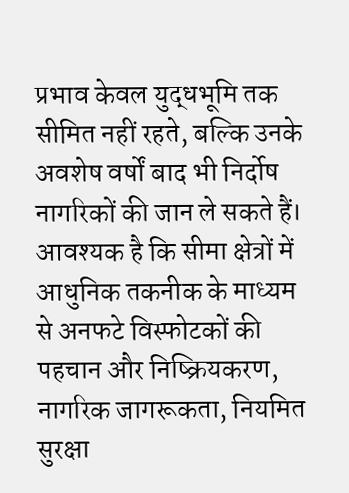प्रभाव केवल युद्धभूमि तक सीमित नहीं रहते, बल्कि उनके अवशेष वर्षों बाद भी निर्दोष नागरिकों की जान ले सकते हैं।
आवश्यक है कि सीमा क्षेत्रों में आधुनिक तकनीक के माध्यम से अनफटे विस्फोटकों की पहचान और निष्क्रियकरण, नागरिक जागरूकता, नियमित सुरक्षा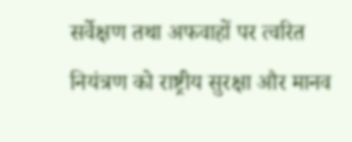सर्वेक्षण तथा अफवाहों पर त्वरित नियंत्रण को राष्ट्रीय सुरक्षा और मानव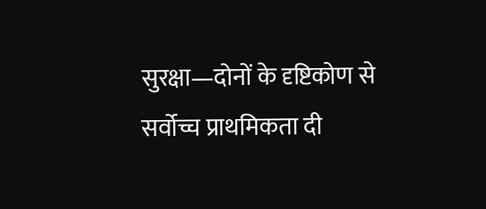सुरक्षा—दोनों के दृष्टिकोण से सर्वोच्च प्राथमिकता दी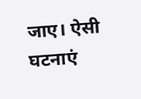जाए। ऐसी घटनाएं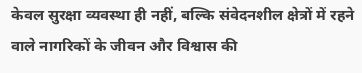केवल सुरक्षा व्यवस्था ही नहीं, बल्कि संवेदनशील क्षेत्रों में रहने वाले नागरिकों के जीवन और विश्वास की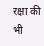रक्षा की भी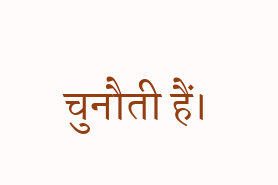चुनौती हैं।